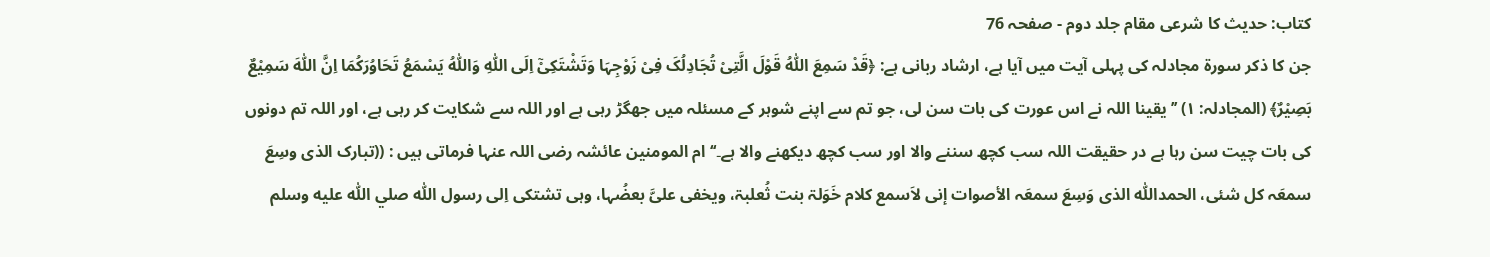کتاب: حدیث کا شرعی مقام جلد دوم - صفحہ 76
جن کا ذکر سورۃ مجادلہ کی پہلی آیت میں آیا ہے، ارشاد ربانی ہے: ﴿قَدْ سَمِعَ اللّٰہُ قَوْلَ الَّتِیْ تُجَادِلُکَ فِیْ زَوْجِہَا وَتَشْتَکِیْٓ اِلَی اللّٰہِ وَاللّٰہُ یَسْمَعُ تَحَاوُرَکُمَا اِنَّ اللّٰہَ سَمِیْعٌ بَصِیْرٌ﴾ (المجادلہ: ۱) ’’یقینا اللہ نے اس عورت کی بات سن لی، جو تم سے اپنے شوہر کے مسئلہ میں جھگڑ رہی ہے اور اللہ سے شکایت کر رہی ہے، اور اللہ تم دونوں کی بات چیت سن رہا ہے در حقیقت اللہ سب کچھ سننے والا اور سب کچھ دیکھنے والا ہے۔‘‘ ام المومنین عائشہ رضی اللہ عنہا فرماتی ہیں : ((تبارک الذی وسِعَ سمعَہ کل شئی، الحمداللّٰہ الذی وَسِعَ سمعَہ الأصوات إنی لاَسمع کلام خَوَلۃ بنت ثُعلبۃ، ویخفی علیَّ بعضُہا، وہی تشتکی اِلی رسول اللّٰہ صلي اللّٰه عليه وسلم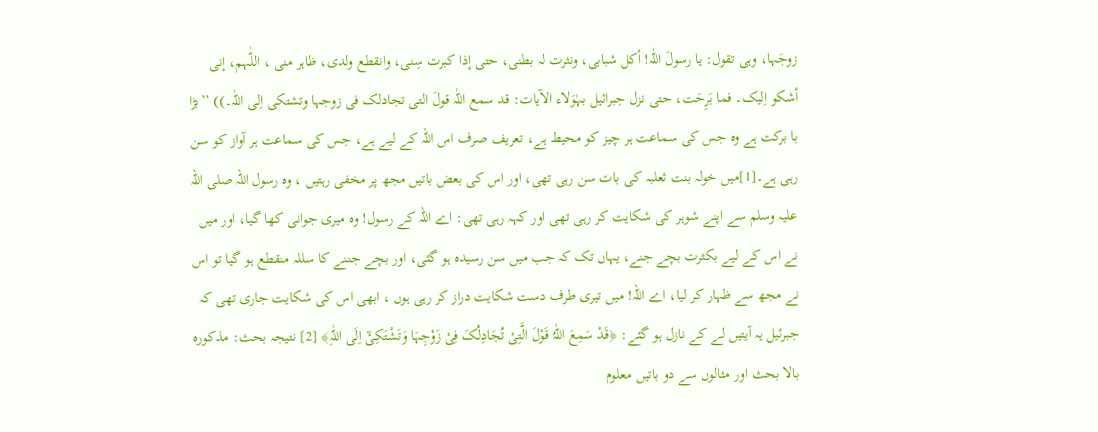زوجَہا، وہی تقول: یا رسولَ اللّٰہ! أکل شبابی، ونثرت لہ بطنی، حتی إذا کبرت سِنی، وانقطع ولدی، ظاہر منی ، اللّٰہم، إنی أشکو اِلیک۔ فما بَرِحَت، حتی نزل جبرائیل بہٰوَلاء الآیات: قد سمع اللّٰہ قولَ التی تجادلک فی زوجہا وتشتکی اِلی اللّٰہ۔)) ’’بڑا با برکت ہے وہ جس کی سماعت ہر چیز کو محیط ہے، تعریف صرف اس اللہ کے لیے ہے، جس کی سماعت ہر آواز کو سن رہی ہے۔[1]میں خولہ بنت ثعلبہ کی بات سن رہی تھی، اور اس کی بعض باتیں مجھ پر مخفی رہتیں ، وہ رسول اللہ صلی اللہ علیہ وسلم سے اپنے شوہر کی شکایت کر رہی تھی اور کہہ رہی تھی: اے اللہ کے رسول! وہ میری جوانی کھا گیا، اور میں نے اس کے لیے بکثرت بچے جنے، یہاں تک کہ جب میں سن رسیدہ ہو گئی، اور بچے جننے کا سللہ منقطع ہو گیا تو اس نے مجھ سے ظہار کر لیا، اے اللہ! میں تیری طرف دست شکایت دراز کر رہی ہوں ، ابھی اس کی شکایت جاری تھی کہ جبرئیل یہ آیتیں لے کے نازل ہو گئے: ﴿قَدْ سَمِعَ اللّٰہُ قَوْلَ الَّتِیْ تُجَادِلُکَ فِیْ زَوْجِہَا وَتَشْتَکِیْٓ اِلَی اللّٰہِ﴾ [2] نتیجہ بحث: مذکورہ بالا بحث اور مثالوں سے دو باتیں معلوم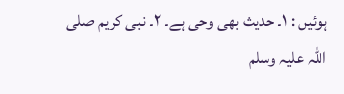ہوئیں : ۱۔ حدیث بھی وحی ہے۔ ۲۔ نبی کریم صلی اللہ علیہ وسلم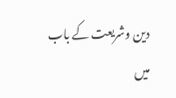دین وشریعت کے باب میں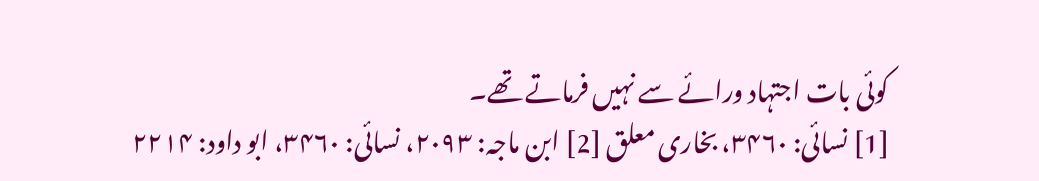کوئی بات اجتہاد ورائے سے نہیں فرماتے تھے۔
[1] نسائی: ۳۴۶۰، بخاری معلق [2] ابن ماجہ: ۲۰۹۳، نسائی: ۳۴۶۰، ابو داود: ۲۲۱۴